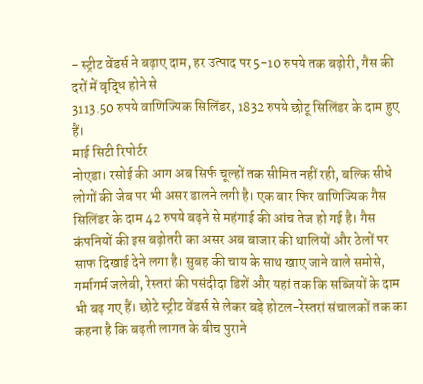- स्ट्रीट वेंडर्स ने बढ़ाए दाम, हर उत्पाद पर 5-10 रुपये तक बढ़ोरी, गैस की दरों में वृद्धि होने से
3113.50 रुपये वाणिज्यिक सिलिंडर, 1832 रुपये छोटू सिलिंडर के दाम हुए हैं।
माई सिटी रिपोर्टर
नोएडा। रसोई की आग अब सिर्फ चूल्हों तक सीमित नहीं रही, बल्कि सीधे लोगों की जेब पर भी असर डालने लगी है। एक बार फिर वाणिज्यिक गैस सिलिंडर के दाम 42 रुपये बढ़ने से महंगाई की आंच तेज हो गई है। गैस कंपनियों की इस बढ़ोतरी का असर अब बाजार की थालियों और ठेलों पर साफ दिखाई देने लगा है। सुबह की चाय के साथ खाए जाने वाले समोसे, गर्मागर्म जलेबी, रेस्तरां की पसंदीदा डिशें और यहां तक कि सब्जियों के दाम भी बढ़ गए हैं। छोटे स्ट्रीट वेंडर्स से लेकर बड़े होटल-रेस्तरां संचालकों तक का कहना है कि बढ़ती लागत के बीच पुराने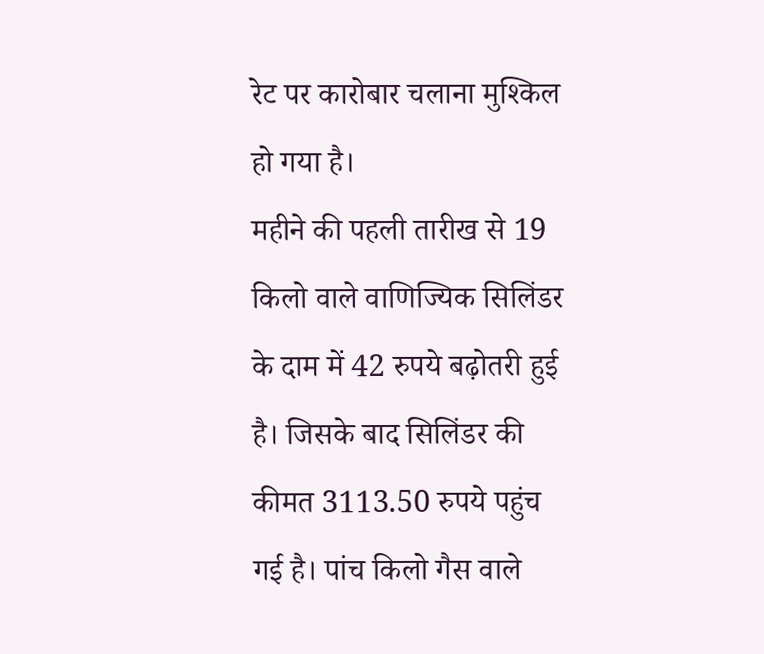रेट पर कारोबार चलाना मुश्किल हो गया है।
महीने की पहली तारीख से 19 किलो वाले वाणिज्यिक सिलिंडर के दाम में 42 रुपये बढ़ोतरी हुई है। जिसके बाद सिलिंडर की कीमत 3113.50 रुपये पहुंच गई है। पांच किलो गैस वाले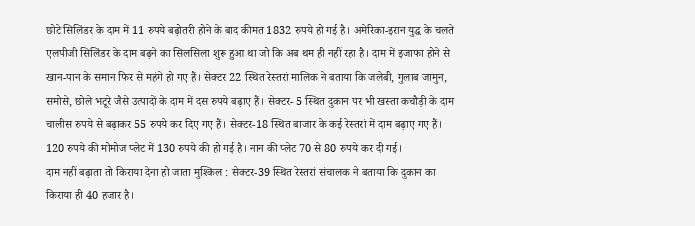छोटे सिलिंडर के दाम में 11 रुपये बढ़ोतरी होने के बाद कीमत 1832 रुपये हो गई है। अमेरिका-इरान युद्ध के चलते एलपीजी सिलिंडर के दाम बढ़ने का सिलसिला शुरू हुआ था जो कि अब थम ही नहीं रहा है। दाम में इजाफा होने से खान-पान के समान फिर से महंगे हो गए हैं। सेक्टर 22 स्थित रेस्तरां मालिक ने बताया कि जलेबी, गुलाब जामुन, समोसे, छोले भटूरे जैसे उत्पादों के दाम में दस रुपये बढ़ाए हैं। सेक्टर- 5 स्थित दुकान पर भी खस्ता कचौड़ी के दाम चालीस रुपये से बढ़ाकर 55 रुपये कर दिए गए हैं। सेक्टर-18 स्थित बाजार के कई रेस्तरां में दाम बढ़ाए गए हैं। 120 रुपये की मोमोज प्लेट में 130 रुपये की हो गई है। नान की प्लेट 70 से 80 रुपये कर दी गई।
दाम नहीं बढ़ाता तो किराया देना हो जाता मुश्किल : सेक्टर-39 स्थित रेस्तरां संचालक ने बताया कि दुकान का किराया ही 40 हजार है।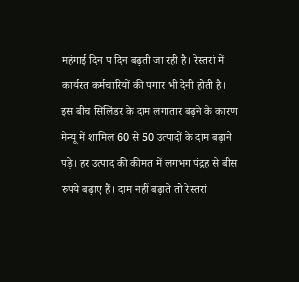महंगाई दिन प दिन बढ़ती जा रही है। रेस्तरां में कार्यरत कर्मचारियों की पगार भी देनी होती है। इस बीच सिलिंडर के दाम लगातार बढ़ने के कारण मेन्यू में शामिल 60 से 50 उत्पादों के दाम बढ़ाने पड़े। हर उत्पाद की कीमत में लगभग पंद्रह से बीस रुपये बढ़ाए हैं। दाम नहीं बढ़ाते तो रेस्तरां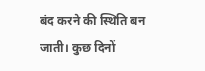बंद करने की स्थिति बन जाती। कुछ दिनों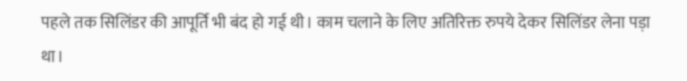पहले तक सिलिंडर की आपूर्ति भी बंद हो गई थी। काम चलाने के लिए अतिरिक्त रुपये देकर सिलिंडर लेना पड़ा था।